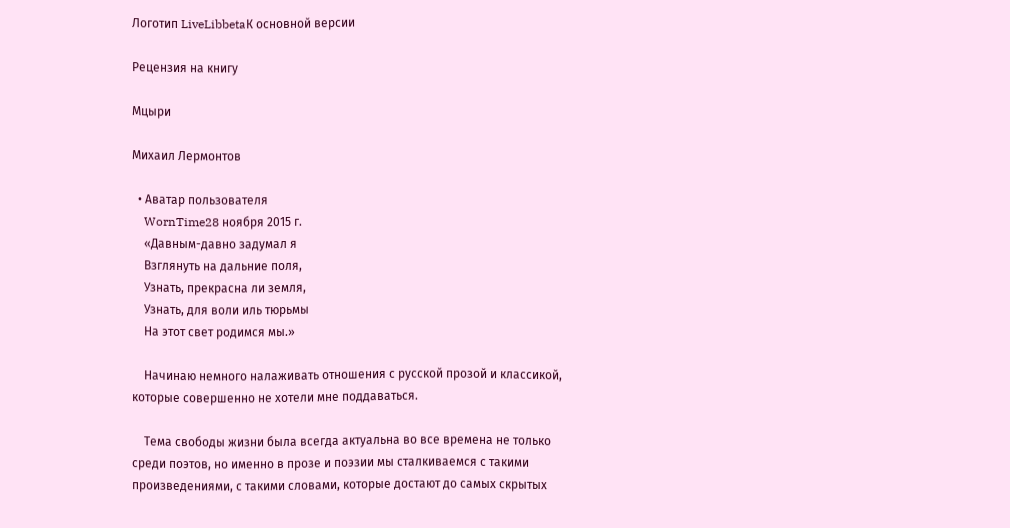Логотип LiveLibbetaК основной версии

Рецензия на книгу

Мцыри

Михаил Лермонтов

  • Аватар пользователя
    WornTime28 ноября 2015 г.
    «Давным-давно задумал я
    Взглянуть на дальние поля,
    Узнать, прекрасна ли земля,
    Узнать, для воли иль тюрьмы
    На этот свет родимся мы.»

    Начинаю немного налаживать отношения с русской прозой и классикой, которые совершенно не хотели мне поддаваться.

    Тема свободы жизни была всегда актуальна во все времена не только среди поэтов, но именно в прозе и поэзии мы сталкиваемся с такими произведениями, с такими словами, которые достают до самых скрытых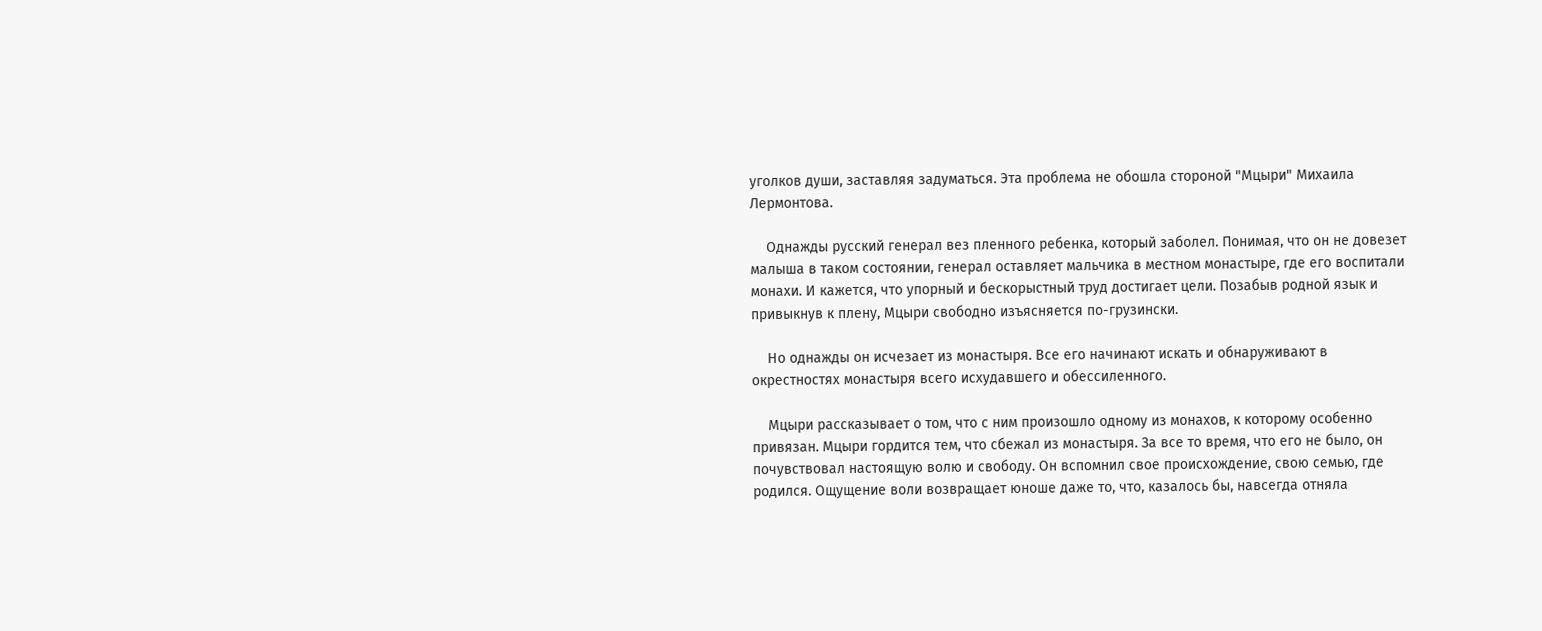уголков души, заставляя задуматься. Эта проблема не обошла стороной "Мцыри" Михаила Лермонтова.

    Однажды русский генерал вез пленного ребенка, который заболел. Понимая, что он не довезет малыша в таком состоянии, генерал оставляет мальчика в местном монастыре, где его воспитали монахи. И кажется, что упорный и бескорыстный труд достигает цели. Позабыв родной язык и привыкнув к плену, Мцыри свободно изъясняется по-грузински.

    Но однажды он исчезает из монастыря. Все его начинают искать и обнаруживают в окрестностях монастыря всего исхудавшего и обессиленного.

    Мцыри рассказывает о том, что с ним произошло одному из монахов, к которому особенно привязан. Мцыри гордится тем, что сбежал из монастыря. За все то время, что его не было, он почувствовал настоящую волю и свободу. Он вспомнил свое происхождение, свою семью, где родился. Ощущение воли возвращает юноше даже то, что, казалось бы, навсегда отняла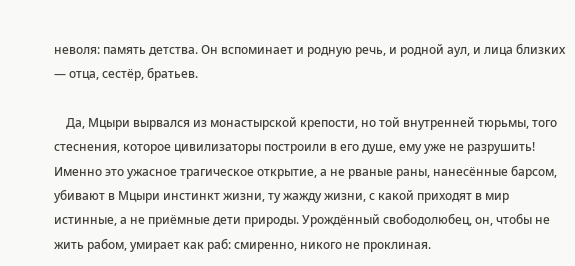неволя: память детства. Он вспоминает и родную речь, и родной аул, и лица близких — отца, сестёр, братьев.

    Да, Мцыри вырвался из монастырской крепости, но той внутренней тюрьмы, того стеснения, которое цивилизаторы построили в его душе, ему уже не разрушить! Именно это ужасное трагическое открытие, а не рваные раны, нанесённые барсом, убивают в Мцыри инстинкт жизни, ту жажду жизни, с какой приходят в мир истинные, а не приёмные дети природы. Урождённый свободолюбец, он, чтобы не жить рабом, умирает как раб: смиренно, никого не проклиная.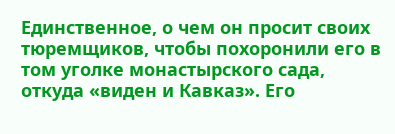Единственное, о чем он просит своих тюремщиков, чтобы похоронили его в том уголке монастырского сада, откуда «виден и Кавказ». Его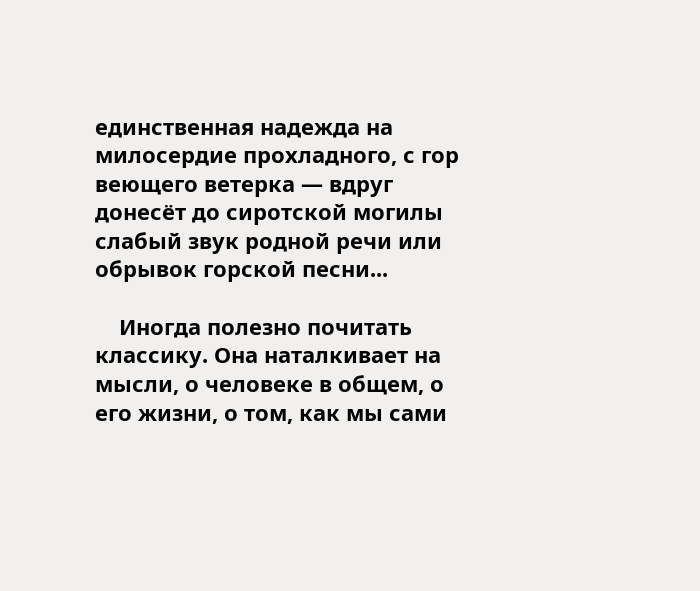единственная надежда на милосердие прохладного, с гор веющего ветерка — вдруг донесёт до сиротской могилы слабый звук родной речи или обрывок горской песни...

    Иногда полезно почитать классику. Она наталкивает на мысли, о человеке в общем, о его жизни, о том, как мы сами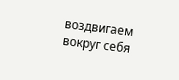воздвигаем вокруг себя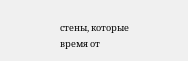стены, которые время от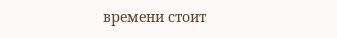времени стоит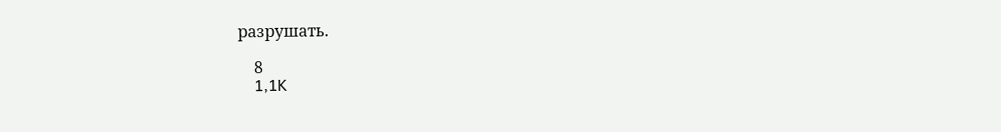разрушать.

    8
    1,1K